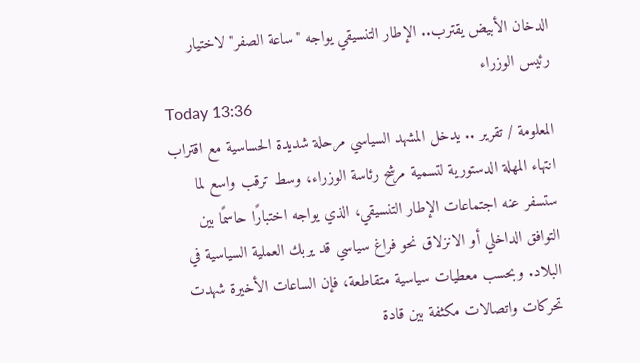الدخان الأبيض يقترب.. الإطار التنسيقي يواجه "ساعة الصفر" لاختيار رئيس الوزراء
Today 13:36
المعلومة / تقرير .. يدخل المشهد السياسي مرحلة شديدة الحساسية مع اقتراب انتهاء المهلة الدستورية لتسمية مرشح رئاسة الوزراء، وسط ترقب واسع لما ستسفر عنه اجتماعات الإطار التنسيقي، الذي يواجه اختبارًا حاسمًا بين التوافق الداخلي أو الانزلاق نحو فراغ سياسي قد يربك العملية السياسية في البلاد. وبحسب معطيات سياسية متقاطعة، فإن الساعات الأخيرة شهدت تحركات واتصالات مكثفة بين قادة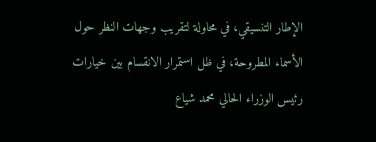الإطار التنسيقي، في محاولة لتقريب وجهات النظر حول الأسماء المطروحة، في ظل استمرار الانقسام بين خيارات رئيس الوزراء الحالي محمد شياع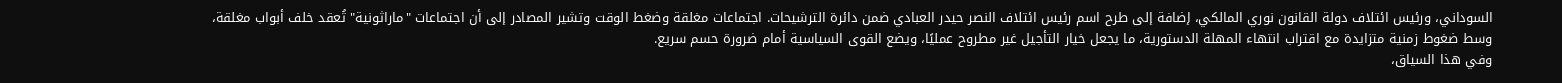السوداني، ورئيس ائتلاف دولة القانون نوري المالكي، إضافة إلى طرح اسم رئيس ائتلاف النصر حيدر العبادي ضمن دائرة الترشيحات. اجتماعات مغلقة وضغط الوقت وتشير المصادر إلى أن اجتماعات "ماراثونية" تُعقد خلف أبواب مغلقة، وسط ضغوط زمنية متزايدة مع اقتراب انتهاء المهلة الدستورية، ما يجعل خيار التأجيل غير مطروح عمليًا، ويضع القوى السياسية أمام ضرورة حسم سريع.
وفي هذا السياق،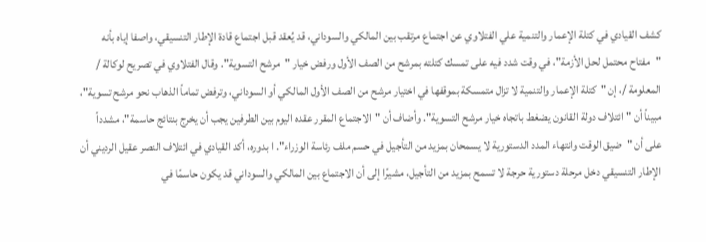كشف القيادي في كتلة الإعمار والتنمية علي الفتلاوي عن اجتماع مرتقب بين المالكي والسوداني، قد يُعقد قبل اجتماع قادة الإطار التنسيقي، واصفا إياه بأنه "مفتاح محتمل لحل الأزمة"، في وقت شدد فيه على تمسك كتلته بمرشح من الصف الأول ورفض خيار "مرشح التسوية". وقال الفتلاوي في تصريح لوكالة / المعلومة /، إن "كتلة الإعمار والتنمية لا تزال متمسكة بموقفها في اختيار مرشح من الصف الأول المالكي أو السوداني، وترفض تماماً الذهاب نحو مرشح تسوية"، مبيناً أن "ائتلاف دولة القانون يضغط باتجاه خيار مرشح التسوية". وأضاف أن "الاجتماع المقرر عقده اليوم بين الطرفين يجب أن يخرج بنتائج حاسمة"، مشدداً على أن "ضيق الوقت وانتهاء المدد الدستورية لا يسمحان بمزيد من التأجيل في حسم ملف رئاسة الوزراء". ا بدوره، أكد القيادي في ائتلاف النصر عقيل الرديني أن الإطار التنسيقي دخل مرحلة دستورية حرجة لا تسمح بمزيد من التأجيل، مشيرًا إلى أن الاجتماع بين المالكي والسوداني قد يكون حاسمًا في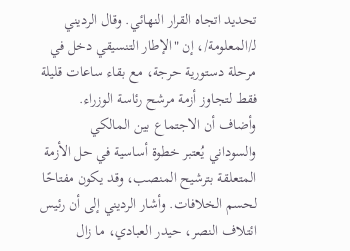تحديد اتجاه القرار النهائي. وقال الرديني لـ/المعلومة/، إن "الإطار التنسيقي دخل في مرحلة دستورية حرجة، مع بقاء ساعات قليلة فقط لتجاوز أزمة مرشح رئاسة الوزراء. وأضاف أن الاجتماع بين المالكي والسوداني يُعتبر خطوة أساسية في حل الأزمة المتعلقة بترشيح المنصب، وقد يكون مفتاحًا لحسم الخلافات. وأشار الرديني إلى أن رئيس ائتلاف النصر، حيدر العبادي، ما زال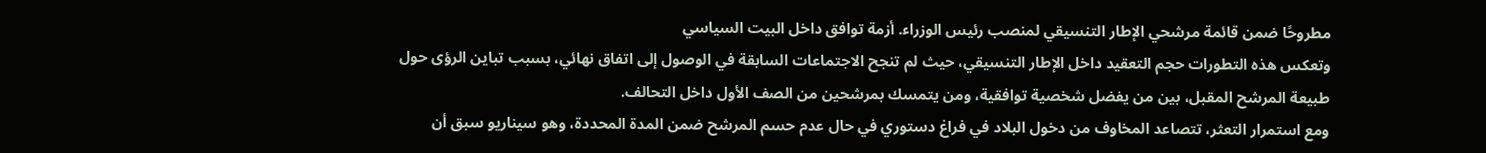مطروحًا ضمن قائمة مرشحي الإطار التنسيقي لمنصب رئيس الوزراء. أزمة توافق داخل البيت السياسي
وتعكس هذه التطورات حجم التعقيد داخل الإطار التنسيقي، حيث لم تنجح الاجتماعات السابقة في الوصول إلى اتفاق نهائي، بسبب تباين الرؤى حول طبيعة المرشح المقبل، بين من يفضل شخصية توافقية، ومن يتمسك بمرشحين من الصف الأول داخل التحالف.
ومع استمرار التعثر، تتصاعد المخاوف من دخول البلاد في فراغ دستوري في حال عدم حسم المرشح ضمن المدة المحددة، وهو سيناريو سبق أن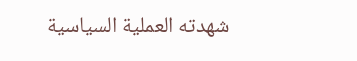شهدته العملية السياسية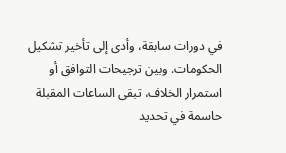في دورات سابقة، وأدى إلى تأخير تشكيل الحكومات. وبين ترجيحات التوافق أو استمرار الخلاف، تبقى الساعات المقبلة حاسمة في تحديد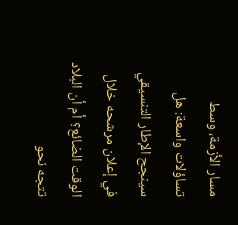مسار الأزمة، وسط تساؤلات واسعة: هل سينجح الإطار التنسيقي في إعلان مرشحه خلال الوقت الضائع؟ أم أن البلاد تتجه نحو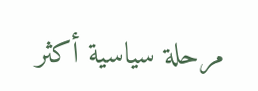مرحلة سياسية أكثر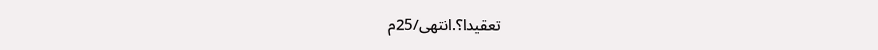تعقيدا؟.انتهى/25م